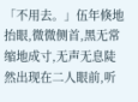「不用去。」伍年倏地抬眼,微微侧首,黑无常缩地成寸,无声无息陡然出现在二人眼前,听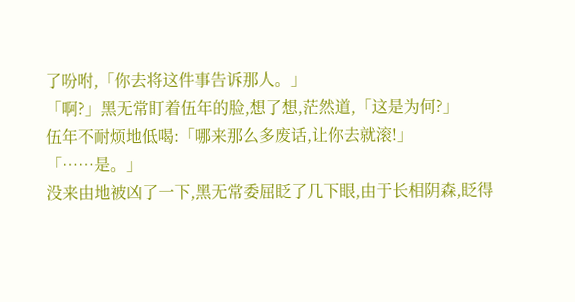了吩咐,「你去将这件事告诉那人。」
「啊?」黑无常盯着伍年的脸,想了想,茫然道,「这是为何?」
伍年不耐烦地低喝:「哪来那么多废话,让你去就滚!」
「……是。」
没来由地被凶了一下,黑无常委屈眨了几下眼,由于长相阴森,眨得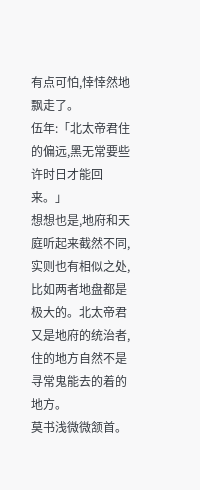有点可怕,悻悻然地飘走了。
伍年:「北太帝君住的偏远,黑无常要些许时日才能回来。」
想想也是,地府和天庭听起来截然不同,实则也有相似之处,比如两者地盘都是极大的。北太帝君又是地府的统治者,住的地方自然不是寻常鬼能去的着的地方。
莫书浅微微颔首。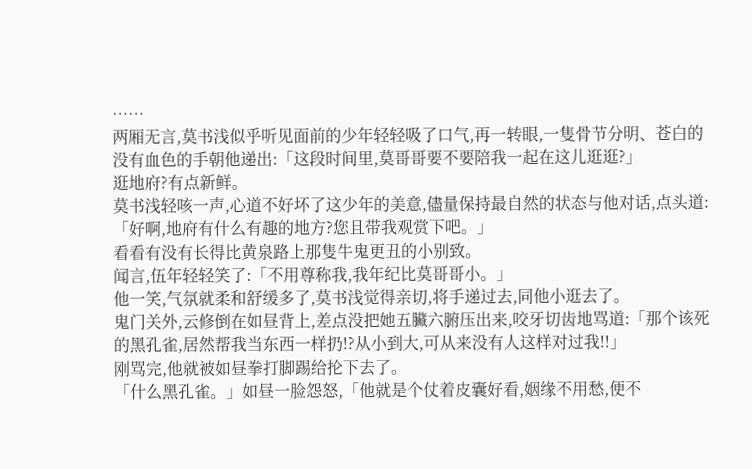……
两厢无言,莫书浅似乎听见面前的少年轻轻吸了口气,再一转眼,一隻骨节分明、苍白的没有血色的手朝他递出:「这段时间里,莫哥哥要不要陪我一起在这儿逛逛?」
逛地府?有点新鲜。
莫书浅轻咳一声,心道不好坏了这少年的美意,儘量保持最自然的状态与他对话,点头道:「好啊,地府有什么有趣的地方?您且带我观赏下吧。」
看看有没有长得比黄泉路上那隻牛鬼更丑的小别致。
闻言,伍年轻轻笑了:「不用尊称我,我年纪比莫哥哥小。」
他一笑,气氛就柔和舒缓多了,莫书浅觉得亲切,将手递过去,同他小逛去了。
鬼门关外,云修倒在如昼背上,差点没把她五臟六腑压出来,咬牙切齿地骂道:「那个该死的黑孔雀,居然帮我当东西一样扔!?从小到大,可从来没有人这样对过我!!」
刚骂完,他就被如昼拳打脚踢给抡下去了。
「什么黑孔雀。」如昼一脸怨怒,「他就是个仗着皮囊好看,姻缘不用愁,便不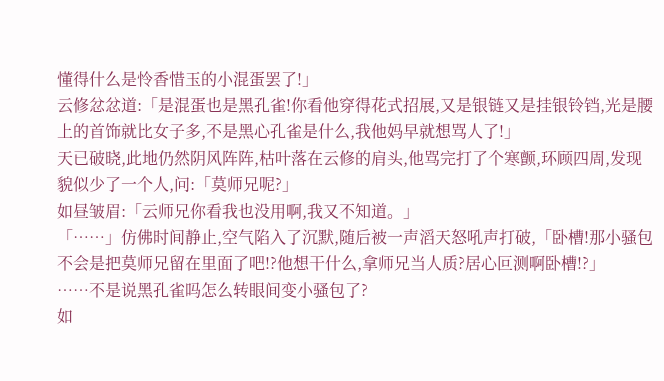懂得什么是怜香惜玉的小混蛋罢了!」
云修忿忿道:「是混蛋也是黑孔雀!你看他穿得花式招展,又是银链又是挂银铃铛,光是腰上的首饰就比女子多,不是黑心孔雀是什么,我他妈早就想骂人了!」
天已破晓,此地仍然阴风阵阵,枯叶落在云修的肩头,他骂完打了个寒颤,环顾四周,发现貌似少了一个人,问:「莫师兄呢?」
如昼皱眉:「云师兄你看我也没用啊,我又不知道。」
「……」仿佛时间静止,空气陷入了沉默,随后被一声滔天怒吼声打破,「卧槽!那小骚包不会是把莫师兄留在里面了吧!?他想干什么,拿师兄当人质?居心叵测啊卧槽!?」
……不是说黑孔雀吗怎么转眼间变小骚包了?
如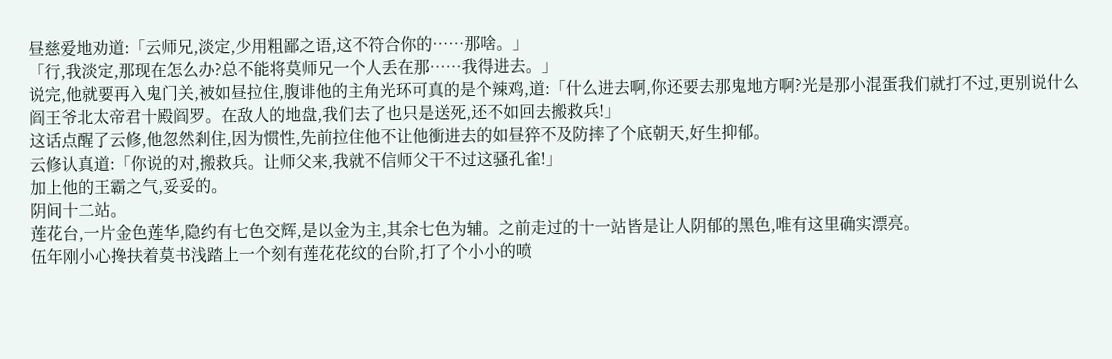昼慈爱地劝道:「云师兄,淡定,少用粗鄙之语,这不符合你的……那啥。」
「行,我淡定,那现在怎么办?总不能将莫师兄一个人丢在那……我得进去。」
说完,他就要再入鬼门关,被如昼拉住,腹诽他的主角光环可真的是个辣鸡,道:「什么进去啊,你还要去那鬼地方啊?光是那小混蛋我们就打不过,更别说什么阎王爷北太帝君十殿阎罗。在敌人的地盘,我们去了也只是送死,还不如回去搬救兵!」
这话点醒了云修,他忽然剎住,因为惯性,先前拉住他不让他衝进去的如昼猝不及防摔了个底朝天,好生抑郁。
云修认真道:「你说的对,搬救兵。让师父来,我就不信师父干不过这骚孔雀!」
加上他的王霸之气,妥妥的。
阴间十二站。
莲花台,一片金色莲华,隐约有七色交辉,是以金为主,其余七色为辅。之前走过的十一站皆是让人阴郁的黑色,唯有这里确实漂亮。
伍年刚小心搀扶着莫书浅踏上一个刻有莲花花纹的台阶,打了个小小的喷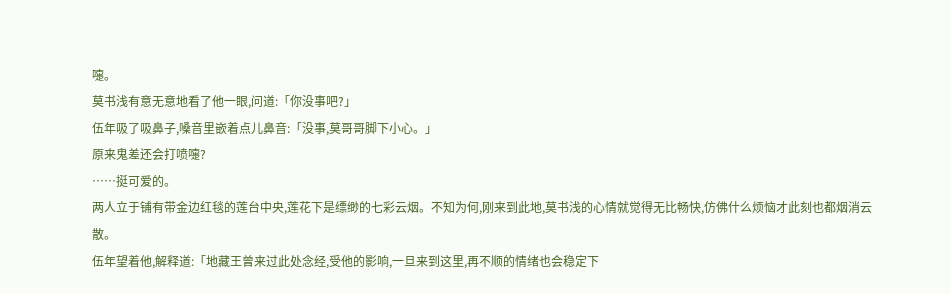嚏。
莫书浅有意无意地看了他一眼,问道:「你没事吧?」
伍年吸了吸鼻子,嗓音里嵌着点儿鼻音:「没事,莫哥哥脚下小心。」
原来鬼差还会打喷嚏?
……挺可爱的。
两人立于铺有带金边红毯的莲台中央,莲花下是缥缈的七彩云烟。不知为何,刚来到此地,莫书浅的心情就觉得无比畅快,仿佛什么烦恼才此刻也都烟消云散。
伍年望着他,解释道:「地藏王曾来过此处念经,受他的影响,一旦来到这里,再不顺的情绪也会稳定下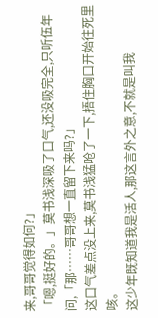来,哥哥觉得如何?」
「嗯,挺好的。」莫书浅深吸了口气,还没吸完全,只听伍年问,「那……哥哥想一直留下来吗?」
这口气差点没上来,莫书浅猛呛了一下,捂住胸口开始往死里咳。
这少年既知道我是活人,那这言外之意,不就是叫我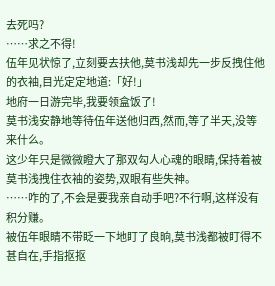去死吗?
……求之不得!
伍年见状惊了,立刻要去扶他,莫书浅却先一步反拽住他的衣袖,目光定定地道:「好!」
地府一日游完毕,我要领盒饭了!
莫书浅安静地等待伍年送他归西,然而,等了半天,没等来什么。
这少年只是微微瞪大了那双勾人心魂的眼睛,保持着被莫书浅拽住衣袖的姿势,双眼有些失神。
……咋的了,不会是要我亲自动手吧?不行啊,这样没有积分赚。
被伍年眼睛不带眨一下地盯了良晌,莫书浅都被盯得不甚自在,手指抠抠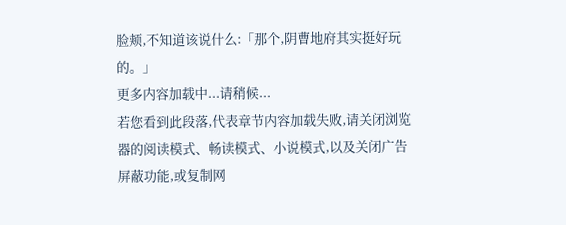脸颊,不知道该说什么:「那个,阴曹地府其实挺好玩的。」
更多内容加载中...请稍候...
若您看到此段落,代表章节内容加载失败,请关闭浏览器的阅读模式、畅读模式、小说模式,以及关闭广告屏蔽功能,或复制网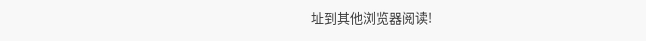址到其他浏览器阅读!